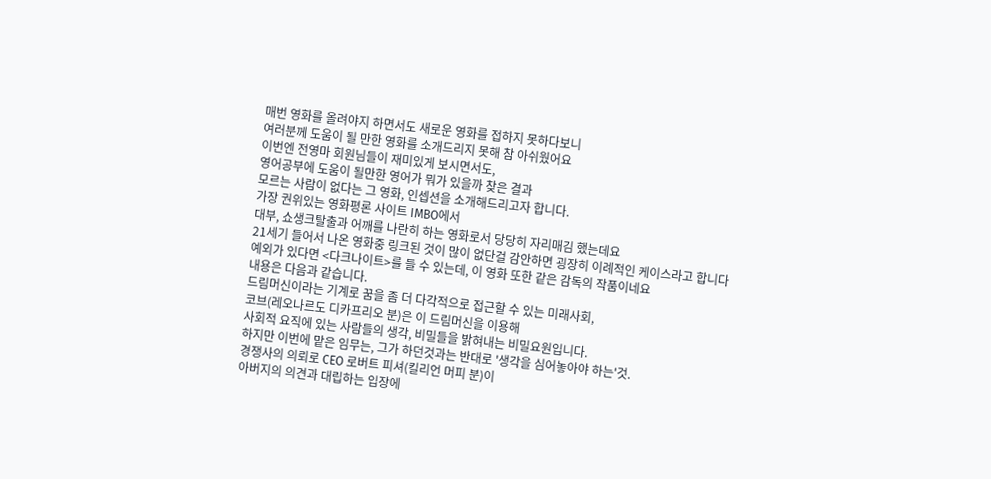매번 영화를 올려야지 하면서도 새로운 영화를 접하지 못하다보니
여러분께 도움이 될 만한 영화를 소개드리지 못해 참 아쉬웠어요
이번엔 전영마 회원님들이 재미있게 보시면서도,
영어공부에 도움이 될만한 영어가 뭐가 있을까 찾은 결과
모르는 사람이 없다는 그 영화, 인셉션을 소개해드리고자 합니다.
가장 권위있는 영화평론 사이트 IMBO에서
대부, 쇼생크탈출과 어깨를 나란히 하는 영화로서 당당히 자리매김 했는데요
21세기 들어서 나온 영화중 링크된 것이 많이 없단걸 감안하면 굉장히 이례적인 케이스라고 합니다
예외가 있다면 <다크나이트>를 들 수 있는데, 이 영화 또한 같은 감독의 작품이네요
내용은 다음과 같습니다.
드림머신이라는 기계로 꿈을 좀 더 다각적으로 접근할 수 있는 미래사회,
코브(레오나르도 디카프리오 분)은 이 드림머신을 이용해
사회적 요직에 있는 사람들의 생각, 비밀들을 밝혀내는 비밀요원입니다.
하지만 이번에 맡은 임무는, 그가 하던것과는 반대로 '생각을 심어놓아야 하는'것.
경쟁사의 의뢰로 CEO 로버트 피셔(킬리언 머피 분)이
아버지의 의견과 대립하는 입장에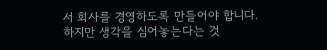서 회사를 경영하도록 만들어야 합니다.
하지만 생각을 심어놓는다는 것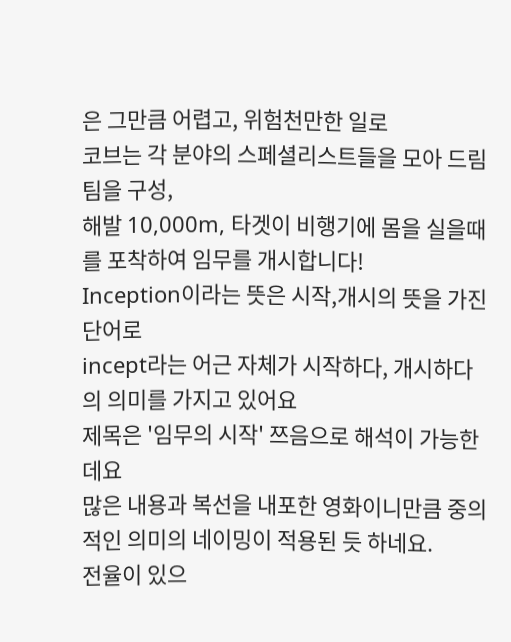은 그만큼 어렵고, 위험천만한 일로
코브는 각 분야의 스페셜리스트들을 모아 드림팀을 구성,
해발 10,000m, 타겟이 비행기에 몸을 실을때를 포착하여 임무를 개시합니다!
Inception이라는 뜻은 시작,개시의 뜻을 가진 단어로
incept라는 어근 자체가 시작하다, 개시하다의 의미를 가지고 있어요
제목은 '임무의 시작' 쯔음으로 해석이 가능한데요
많은 내용과 복선을 내포한 영화이니만큼 중의적인 의미의 네이밍이 적용된 듯 하네요.
전율이 있으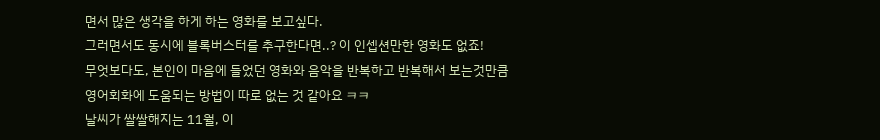면서 많은 생각을 하게 하는 영화를 보고싶다.
그러면서도 동시에 블록버스터를 추구한다면..? 이 인셉션만한 영화도 없죠!
무엇보다도, 본인이 마음에 들었던 영화와 음악을 반복하고 반복해서 보는것만큼
영어회화에 도움되는 방법이 따로 없는 것 같아요 ㅋㅋ
날씨가 쌀쌀해지는 11월, 이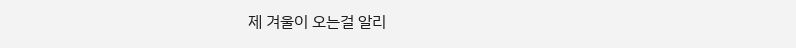제 겨울이 오는걸 알리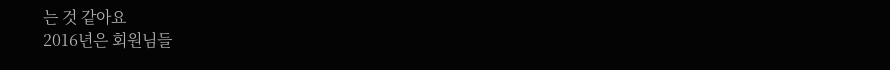는 것 같아요
2016년은 회원님들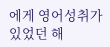에게 영어성취가 있었던 해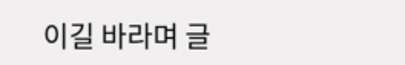이길 바라며 글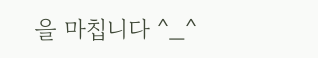을 마칩니다 ^_^